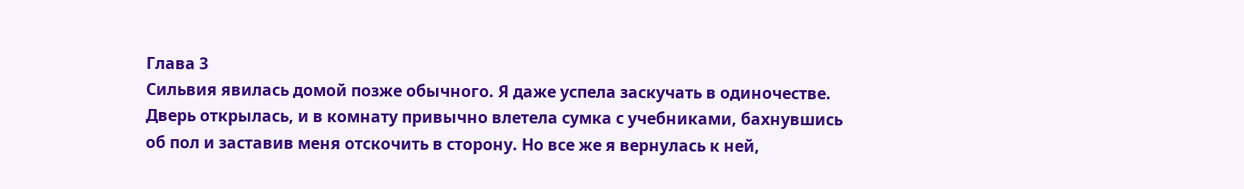Глава 3
Сильвия явилась домой позже обычного. Я даже успела заскучать в одиночестве. Дверь открылась, и в комнату привычно влетела сумка с учебниками, бахнувшись об пол и заставив меня отскочить в сторону. Но все же я вернулась к ней,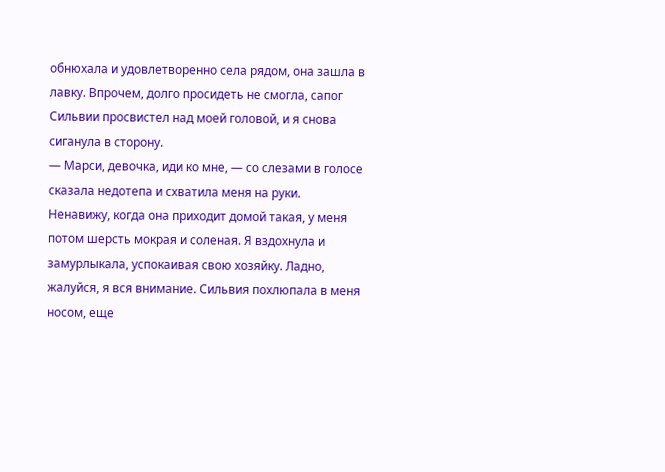обнюхала и удовлетворенно села рядом, она зашла в лавку. Впрочем, долго просидеть не смогла, сапог Сильвии просвистел над моей головой, и я снова сиганула в сторону.
— Марси, девочка, иди ко мне, — со слезами в голосе сказала недотепа и схватила меня на руки.
Ненавижу, когда она приходит домой такая, у меня потом шерсть мокрая и соленая. Я вздохнула и замурлыкала, успокаивая свою хозяйку. Ладно, жалуйся, я вся внимание. Сильвия похлюпала в меня носом, еще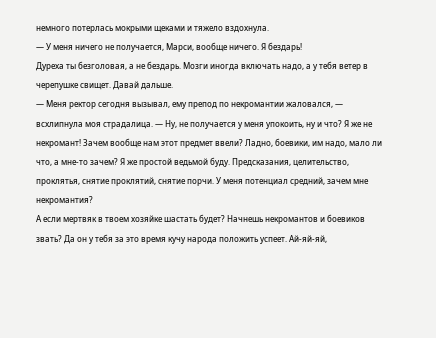немного потерлась мокрыми щеками и тяжело вздохнула.
— У меня ничего не получается, Марси, вообще ничего. Я бездарь!
Дуреха ты безголовая, а не бездарь. Мозги иногда включать надо, а у тебя ветер в черепушке свищет. Давай дальше.
— Меня ректор сегодня вызывал, ему препод по некромантии жаловался, — всхлипнула моя страдалица. — Ну, не получается у меня упокоить, ну и что? Я же не некромант! Зачем вообще нам этот предмет ввели? Ладно, боевики, им надо, мало ли что, а мне-то зачем? Я же простой ведьмой буду. Предсказания, целительство, проклятья, снятие проклятий, снятие порчи. У меня потенциал средний, зачем мне некромантия?
А если мертвяк в твоем хозяйке шастать будет? Начнешь некромантов и боевиков звать? Да он у тебя за это время кучу народа положить успеет. Ай-яй-яй,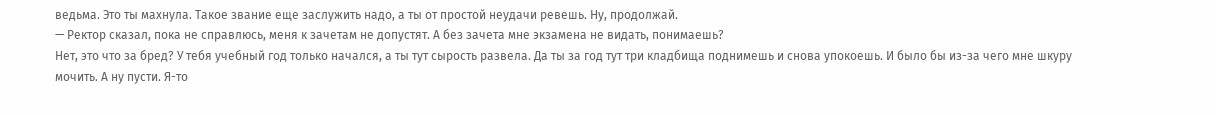ведьма. Это ты махнула. Такое звание еще заслужить надо, а ты от простой неудачи ревешь. Ну, продолжай.
— Ректор сказал, пока не справлюсь, меня к зачетам не допустят. А без зачета мне экзамена не видать, понимаешь?
Нет, это что за бред? У тебя учебный год только начался, а ты тут сырость развела. Да ты за год тут три кладбища поднимешь и снова упокоешь. И было бы из-за чего мне шкуру мочить. А ну пусти. Я-то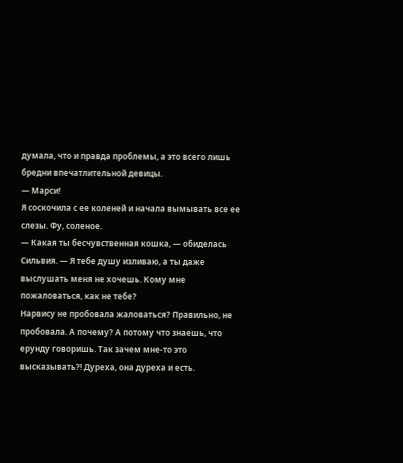думала, что и правда проблемы, а это всего лишь бредни впечатлительной девицы.
— Марси!
Я соскочила с ее коленей и начала вымывать все ее слезы. Фу, соленое.
— Какая ты бесчувственная кошка, — обиделась Сильвия. — Я тебе душу изливаю, а ты даже выслушать меня не хочешь. Кому мне пожаловаться, как не тебе?
Нарвису не пробовала жаловаться? Правильно, не пробовала. А почему? А потому что знаешь, что ерунду говоришь. Так зачем мне-то это высказывать?! Дуреха, она дуреха и есть.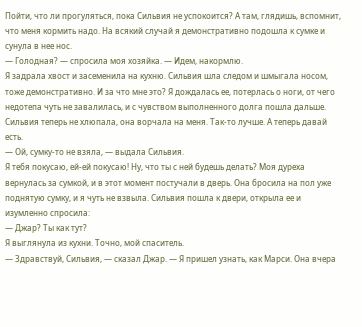Пойти, что ли прогуляться, пока Сильвия не успокоится? А там, глядишь, вспомнит, что меня кормить надо. На всякий случай я демонстративно подошла к сумке и сунула в нее нос.
— Голодная? — спросила моя хозяйка. — Идем, накормлю.
Я задрала хвост и засеменила на кухню. Сильвия шла следом и шмыгала носом, тоже демонстративно. И за что мне это? Я дождалась ее, потерлась о ноги, от чего недотепа чуть не завалилась, и с чувством выполненного долга пошла дальше. Сильвия теперь не хлюпала, она ворчала на меня. Так-то лучше. А теперь давай есть.
— Ой, сумку-то не взяла, — выдала Сильвия.
Я тебя покусаю, ей-ей покусаю! Ну, что ты с ней будешь делать? Моя дуреха вернулась за сумкой, и в этот момент постучали в дверь. Она бросила на пол уже поднятую сумку, и я чуть не взвыла. Сильвия пошла к двери, открыла ее и изумленно спросила:
— Джар? Ты как тут?
Я выглянула из кухни. Точно, мой спаситель.
— Здравствуй, Сильвия, — сказал Джар. — Я пришел узнать, как Марси. Она вчера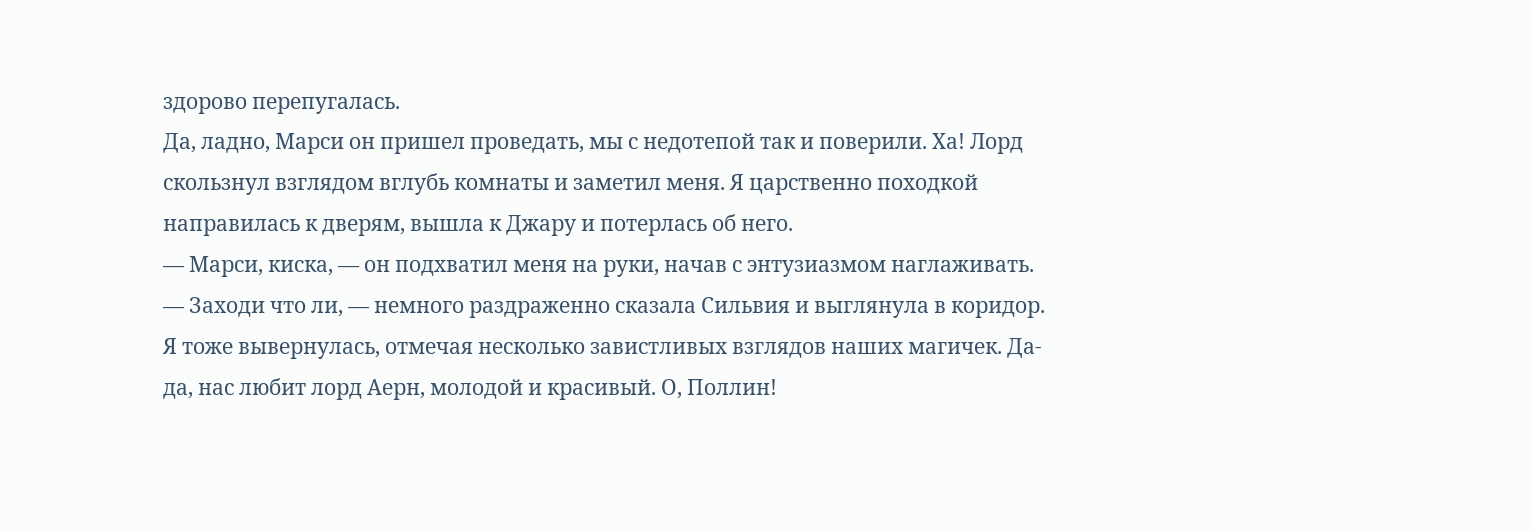здорово перепугалась.
Да, ладно, Марси он пришел проведать, мы с недотепой так и поверили. Ха! Лорд скользнул взглядом вглубь комнаты и заметил меня. Я царственно походкой направилась к дверям, вышла к Джару и потерлась об него.
— Марси, киска, — он подхватил меня на руки, начав с энтузиазмом наглаживать.
— Заходи что ли, — немного раздраженно сказала Сильвия и выглянула в коридор.
Я тоже вывернулась, отмечая несколько завистливых взглядов наших магичек. Да-да, нас любит лорд Аерн, молодой и красивый. О, Поллин!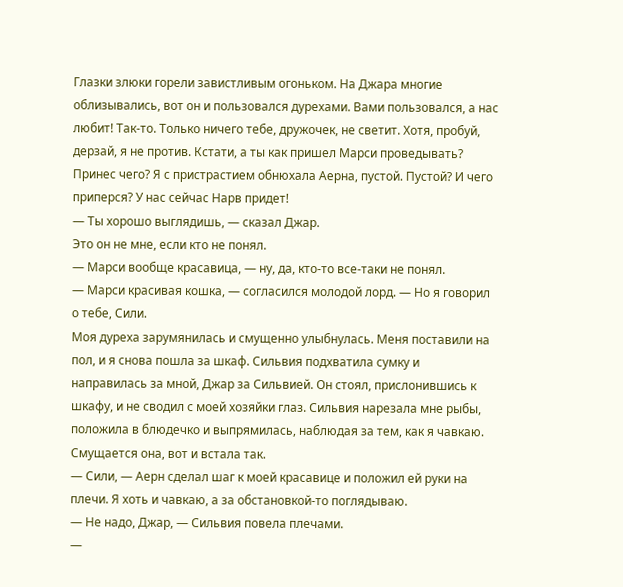Глазки злюки горели завистливым огоньком. На Джара многие облизывались, вот он и пользовался дурехами. Вами пользовался, а нас любит! Так-то. Только ничего тебе, дружочек, не светит. Хотя, пробуй, дерзай, я не против. Кстати, а ты как пришел Марси проведывать? Принес чего? Я с пристрастием обнюхала Аерна, пустой. Пустой? И чего приперся? У нас сейчас Нарв придет!
— Ты хорошо выглядишь, — сказал Джар.
Это он не мне, если кто не понял.
— Марси вообще красавица, — ну, да, кто-то все-таки не понял.
— Марси красивая кошка, — согласился молодой лорд. — Но я говорил о тебе, Сили.
Моя дуреха зарумянилась и смущенно улыбнулась. Меня поставили на пол, и я снова пошла за шкаф. Сильвия подхватила сумку и направилась за мной, Джар за Сильвией. Он стоял, прислонившись к шкафу, и не сводил с моей хозяйки глаз. Сильвия нарезала мне рыбы, положила в блюдечко и выпрямилась, наблюдая за тем, как я чавкаю. Смущается она, вот и встала так.
— Сили, — Аерн сделал шаг к моей красавице и положил ей руки на плечи. Я хоть и чавкаю, а за обстановкой-то поглядываю.
— Не надо, Джар, — Сильвия повела плечами.
—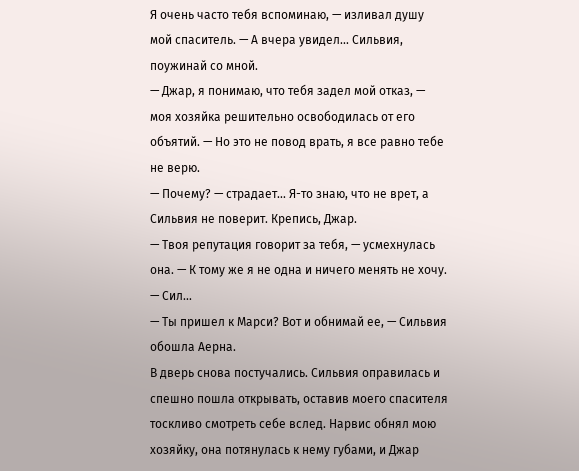Я очень часто тебя вспоминаю, — изливал душу мой спаситель. — А вчера увидел... Сильвия, поужинай со мной.
— Джар, я понимаю, что тебя задел мой отказ, — моя хозяйка решительно освободилась от его объятий. — Но это не повод врать, я все равно тебе не верю.
— Почему? — страдает... Я-то знаю, что не врет, а Сильвия не поверит. Крепись, Джар.
— Твоя репутация говорит за тебя, — усмехнулась она. — К тому же я не одна и ничего менять не хочу.
— Сил...
— Ты пришел к Марси? Вот и обнимай ее, — Сильвия обошла Аерна.
В дверь снова постучались. Сильвия оправилась и спешно пошла открывать, оставив моего спасителя тоскливо смотреть себе вслед. Нарвис обнял мою хозяйку, она потянулась к нему губами, и Джар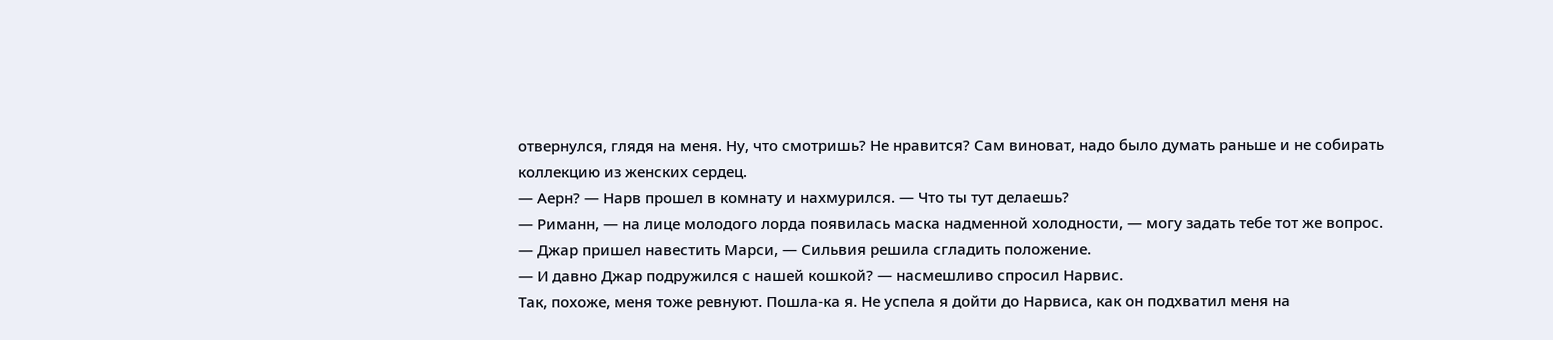отвернулся, глядя на меня. Ну, что смотришь? Не нравится? Сам виноват, надо было думать раньше и не собирать коллекцию из женских сердец.
— Аерн? — Нарв прошел в комнату и нахмурился. — Что ты тут делаешь?
— Риманн, — на лице молодого лорда появилась маска надменной холодности, — могу задать тебе тот же вопрос.
— Джар пришел навестить Марси, — Сильвия решила сгладить положение.
— И давно Джар подружился с нашей кошкой? — насмешливо спросил Нарвис.
Так, похоже, меня тоже ревнуют. Пошла-ка я. Не успела я дойти до Нарвиса, как он подхватил меня на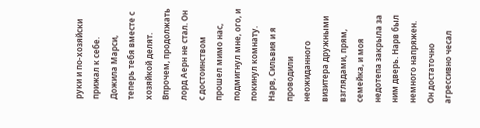руки и по-хозяйски прижал к себе. Дожила Марси, теперь тебя вместе с хозяйкой делят. Впрочем, продолжать лорд Аерн не стал. Он с достоинством прошел мимо нас, подмигнул мне, ого, и покинул комнату. Нарв, Сильвия и я проводили неожиданного визитера дружными взглядами, прям, семейка, и моя недотепа закрыла за ним дверь. Нарв был немного напряжен. Он достаточно агрессивно чесал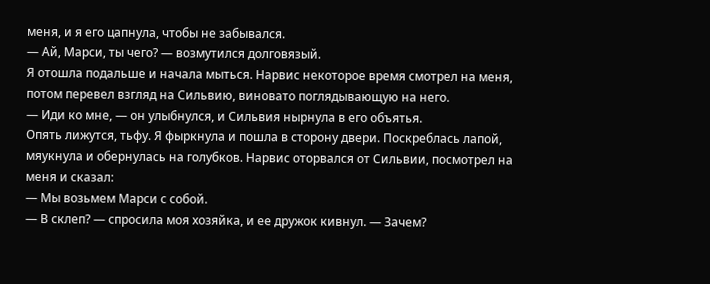меня, и я его цапнула, чтобы не забывался.
— Ай, Марси, ты чего? — возмутился долговязый.
Я отошла подальше и начала мыться. Нарвис некоторое время смотрел на меня, потом перевел взгляд на Сильвию, виновато поглядывающую на него.
— Иди ко мне, — он улыбнулся, и Сильвия нырнула в его объятья.
Опять лижутся, тьфу. Я фыркнула и пошла в сторону двери. Поскреблась лапой, мяукнула и обернулась на голубков. Нарвис оторвался от Сильвии, посмотрел на меня и сказал:
— Мы возьмем Марси с собой.
— В склеп? — спросила моя хозяйка, и ее дружок кивнул. — Зачем?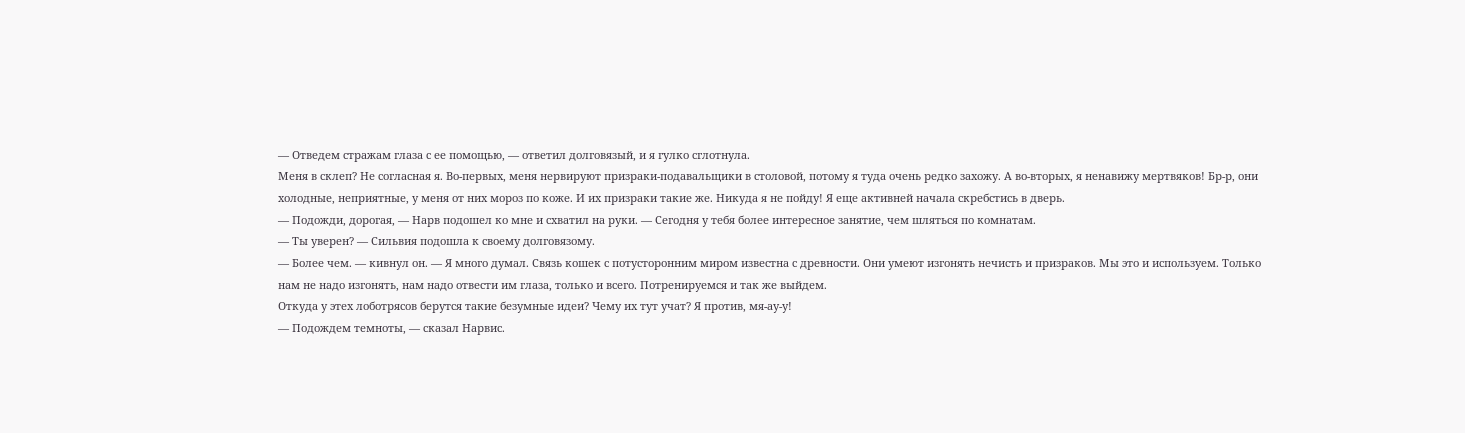— Отведем стражам глаза с ее помощью, — ответил долговязый, и я гулко сглотнула.
Меня в склеп? Не согласная я. Во-первых, меня нервируют призраки-подавальщики в столовой, потому я туда очень редко захожу. А во-вторых, я ненавижу мертвяков! Бр-р, они холодные, неприятные, у меня от них мороз по коже. И их призраки такие же. Никуда я не пойду! Я еще активней начала скребстись в дверь.
— Подожди, дорогая, — Нарв подошел ко мне и схватил на руки. — Сегодня у тебя более интересное занятие, чем шляться по комнатам.
— Ты уверен? — Сильвия подошла к своему долговязому.
— Более чем. — кивнул он. — Я много думал. Связь кошек с потусторонним миром известна с древности. Они умеют изгонять нечисть и призраков. Мы это и используем. Только нам не надо изгонять, нам надо отвести им глаза, только и всего. Потренируемся и так же выйдем.
Откуда у этех лоботрясов берутся такие безумные идеи? Чему их тут учат? Я против, мя-ау-у!
— Подождем темноты, — сказал Нарвис.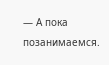— А пока позанимаемся.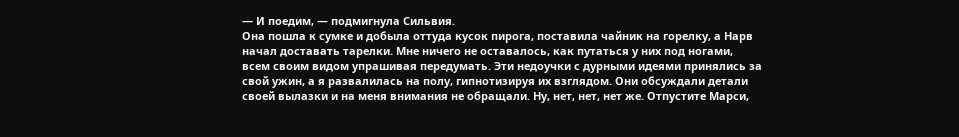— И поедим, — подмигнула Сильвия.
Она пошла к сумке и добыла оттуда кусок пирога, поставила чайник на горелку, а Нарв начал доставать тарелки. Мне ничего не оставалось, как путаться у них под ногами, всем своим видом упрашивая передумать. Эти недоучки с дурными идеями принялись за свой ужин, а я развалилась на полу, гипнотизируя их взглядом. Они обсуждали детали своей вылазки и на меня внимания не обращали. Ну, нет, нет, нет же. Отпустите Марси,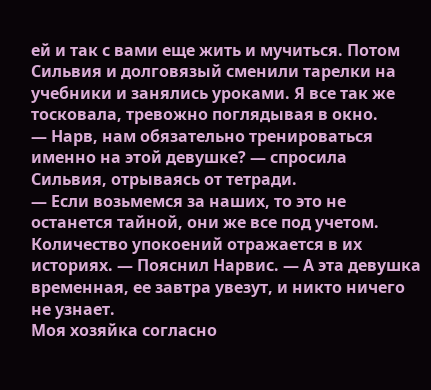ей и так с вами еще жить и мучиться. Потом Сильвия и долговязый сменили тарелки на учебники и занялись уроками. Я все так же тосковала, тревожно поглядывая в окно.
— Нарв, нам обязательно тренироваться именно на этой девушке? — спросила Сильвия, отрываясь от тетради.
— Если возьмемся за наших, то это не останется тайной, они же все под учетом. Количество упокоений отражается в их историях. — Пояснил Нарвис. — А эта девушка временная, ее завтра увезут, и никто ничего не узнает.
Моя хозяйка согласно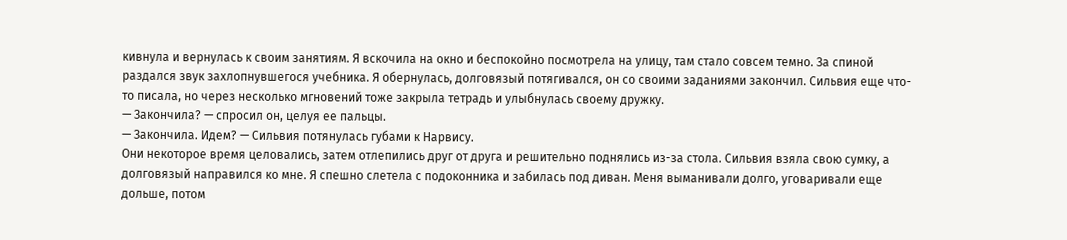кивнула и вернулась к своим занятиям. Я вскочила на окно и беспокойно посмотрела на улицу, там стало совсем темно. За спиной раздался звук захлопнувшегося учебника. Я обернулась, долговязый потягивался, он со своими заданиями закончил. Сильвия еще что-то писала, но через несколько мгновений тоже закрыла тетрадь и улыбнулась своему дружку.
— Закончила? — спросил он, целуя ее пальцы.
— Закончила. Идем? — Сильвия потянулась губами к Нарвису.
Они некоторое время целовались, затем отлепились друг от друга и решительно поднялись из-за стола. Сильвия взяла свою сумку, а долговязый направился ко мне. Я спешно слетела с подоконника и забилась под диван. Меня выманивали долго, уговаривали еще дольше, потом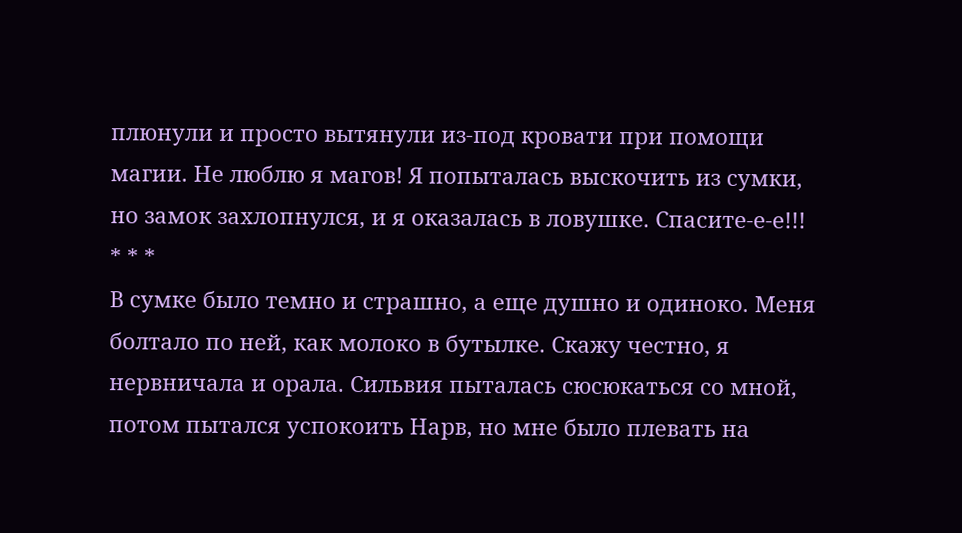плюнули и просто вытянули из-под кровати при помощи магии. Не люблю я магов! Я попыталась выскочить из сумки, но замок захлопнулся, и я оказалась в ловушке. Спасите-е-е!!!
* * *
В сумке было темно и страшно, а еще душно и одиноко. Меня болтало по ней, как молоко в бутылке. Скажу честно, я нервничала и орала. Сильвия пыталась сюсюкаться со мной, потом пытался успокоить Нарв, но мне было плевать на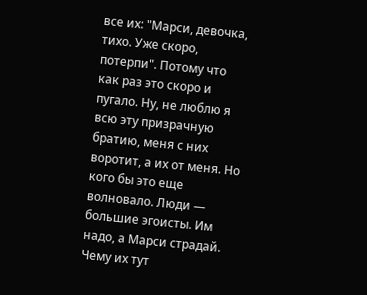все их: "Марси, девочка, тихо. Уже скоро, потерпи". Потому что как раз это скоро и пугало. Ну, не люблю я всю эту призрачную братию, меня с них воротит, а их от меня. Но кого бы это еще волновало. Люди — большие эгоисты. Им надо, а Марси страдай. Чему их тут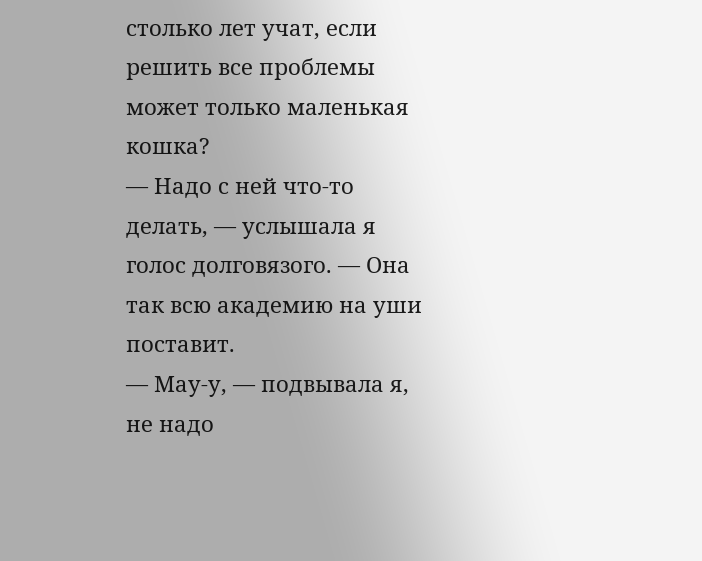столько лет учат, если решить все проблемы может только маленькая кошка?
— Надо с ней что-то делать, — услышала я голос долговязого. — Она так всю академию на уши поставит.
— Мау-у, — подвывала я, не надо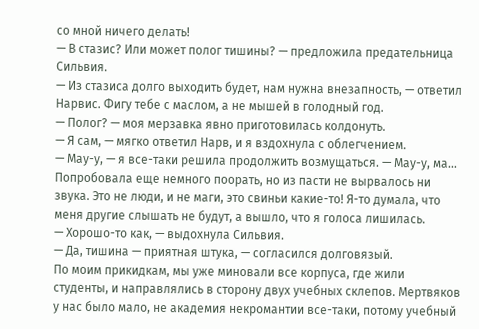со мной ничего делать!
— В стазис? Или может полог тишины? — предложила предательница Сильвия.
— Из стазиса долго выходить будет, нам нужна внезапность, — ответил Нарвис. Фигу тебе с маслом, а не мышей в голодный год.
— Полог? — моя мерзавка явно приготовилась колдонуть.
— Я сам, — мягко ответил Нарв, и я вздохнула с облегчением.
— Мау-у, — я все-таки решила продолжить возмущаться. — Мау-у, ма...
Попробовала еще немного поорать, но из пасти не вырвалось ни звука. Это не люди, и не маги, это свиньи какие-то! Я-то думала, что меня другие слышать не будут, а вышло, что я голоса лишилась.
— Хорошо-то как, — выдохнула Сильвия.
— Да, тишина — приятная штука, — согласился долговязый.
По моим прикидкам, мы уже миновали все корпуса, где жили студенты, и направлялись в сторону двух учебных склепов. Мертвяков у нас было мало, не академия некромантии все-таки, потому учебный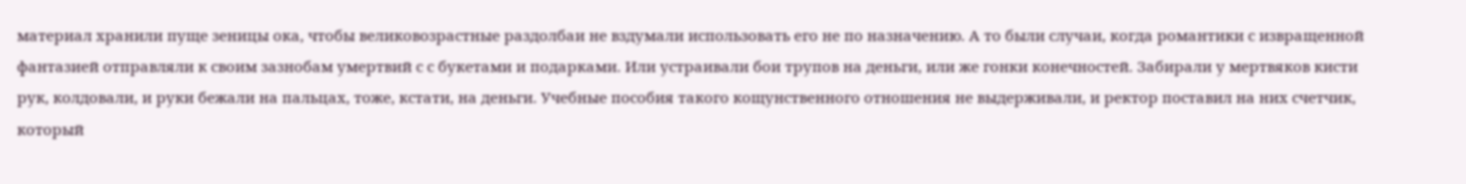материал хранили пуще зеницы ока, чтобы великовозрастные раздолбаи не вздумали использовать его не по назначению. А то были случаи, когда романтики с извращенной фантазией отправляли к своим зазнобам умертвий с с букетами и подарками. Или устраивали бои трупов на деньги, или же гонки конечностей. Забирали у мертвяков кисти рук, колдовали, и руки бежали на пальцах, тоже, кстати, на деньги. Учебные пособия такого кощунственного отношения не выдерживали, и ректор поставил на них счетчик, который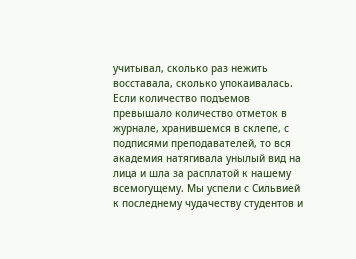учитывал, сколько раз нежить восставала, сколько упокаивалась. Если количество подъемов превышало количество отметок в журнале, хранившемся в склепе, с подписями преподавателей, то вся академия натягивала унылый вид на лица и шла за расплатой к нашему всемогущему. Мы успели с Сильвией к последнему чудачеству студентов и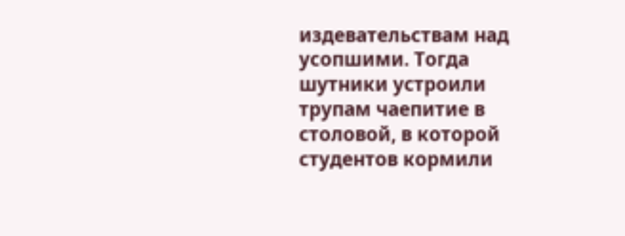издевательствам над усопшими. Тогда шутники устроили трупам чаепитие в столовой, в которой студентов кормили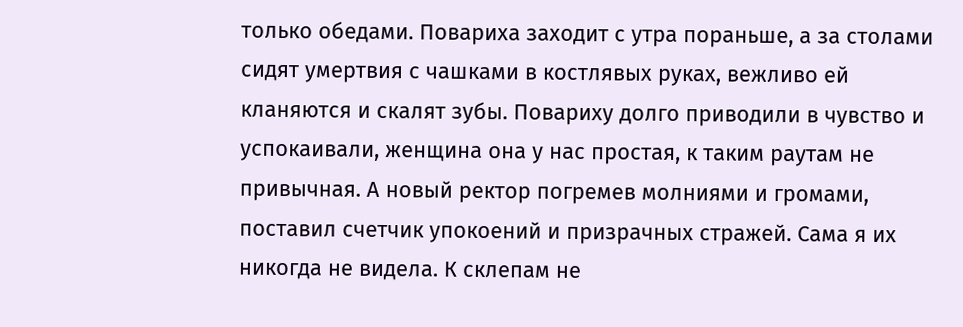только обедами. Повариха заходит с утра пораньше, а за столами сидят умертвия с чашками в костлявых руках, вежливо ей кланяются и скалят зубы. Повариху долго приводили в чувство и успокаивали, женщина она у нас простая, к таким раутам не привычная. А новый ректор погремев молниями и громами, поставил счетчик упокоений и призрачных стражей. Сама я их никогда не видела. К склепам не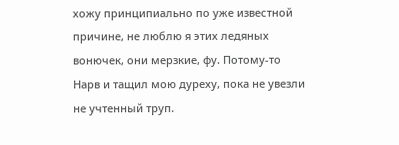хожу принципиально по уже известной причине, не люблю я этих ледяных вонючек, они мерзкие, фу. Потому-то Нарв и тащил мою дуреху, пока не увезли не учтенный труп.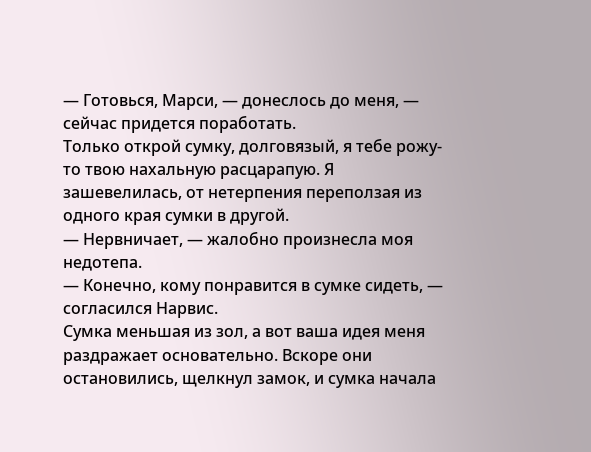— Готовься, Марси, — донеслось до меня, — сейчас придется поработать.
Только открой сумку, долговязый, я тебе рожу-то твою нахальную расцарапую. Я зашевелилась, от нетерпения переползая из одного края сумки в другой.
— Нервничает, — жалобно произнесла моя недотепа.
— Конечно, кому понравится в сумке сидеть, — согласился Нарвис.
Сумка меньшая из зол, а вот ваша идея меня раздражает основательно. Вскоре они остановились, щелкнул замок, и сумка начала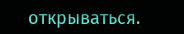открываться.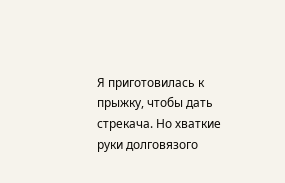Я приготовилась к прыжку, чтобы дать стрекача. Но хваткие руки долговязого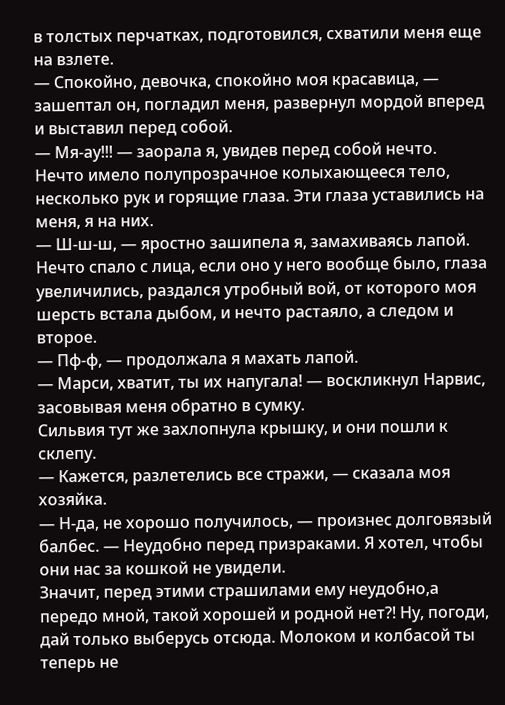в толстых перчатках, подготовился, схватили меня еще на взлете.
— Спокойно, девочка, спокойно моя красавица, — зашептал он, погладил меня, развернул мордой вперед и выставил перед собой.
— Мя-ау!!! — заорала я, увидев перед собой нечто.
Нечто имело полупрозрачное колыхающееся тело, несколько рук и горящие глаза. Эти глаза уставились на меня, я на них.
— Ш-ш-ш, — яростно зашипела я, замахиваясь лапой.
Нечто спало с лица, если оно у него вообще было, глаза увеличились, раздался утробный вой, от которого моя шерсть встала дыбом, и нечто растаяло, а следом и второе.
— Пф-ф, — продолжала я махать лапой.
— Марси, хватит, ты их напугала! — воскликнул Нарвис, засовывая меня обратно в сумку.
Сильвия тут же захлопнула крышку, и они пошли к склепу.
— Кажется, разлетелись все стражи, — сказала моя хозяйка.
— Н-да, не хорошо получилось, — произнес долговязый балбес. — Неудобно перед призраками. Я хотел, чтобы они нас за кошкой не увидели.
Значит, перед этими страшилами ему неудобно,а передо мной, такой хорошей и родной нет?! Ну, погоди, дай только выберусь отсюда. Молоком и колбасой ты теперь не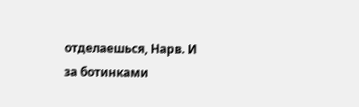отделаешься, Нарв. И за ботинками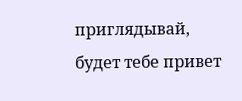приглядывай, будет тебе привет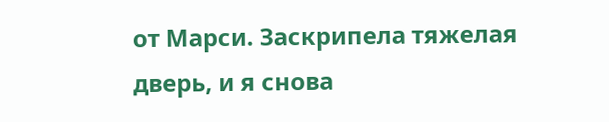от Марси. Заскрипела тяжелая дверь, и я снова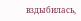вздыбилась,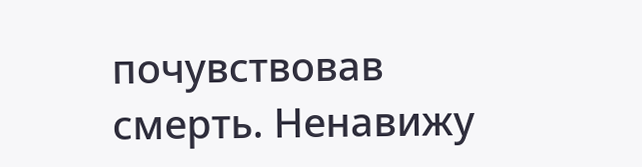почувствовав смерть. Ненавижу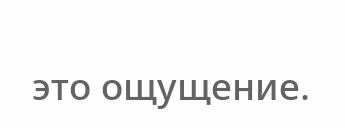это ощущение.